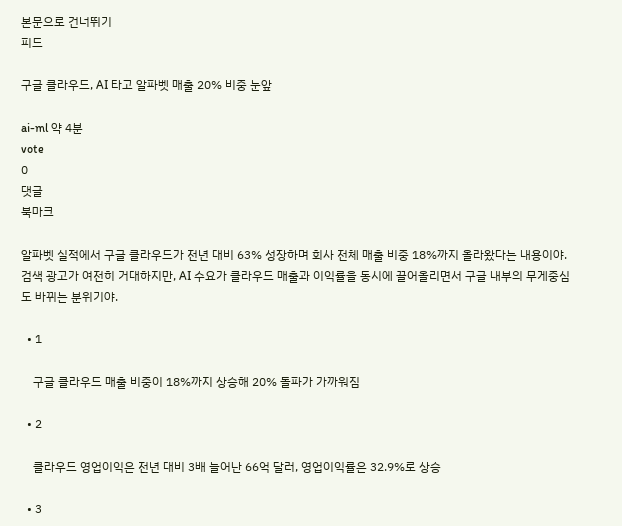본문으로 건너뛰기
피드

구글 클라우드, AI 타고 알파벳 매출 20% 비중 눈앞

ai-ml 약 4분
vote
0
댓글
북마크

알파벳 실적에서 구글 클라우드가 전년 대비 63% 성장하며 회사 전체 매출 비중 18%까지 올라왔다는 내용이야. 검색 광고가 여전히 거대하지만, AI 수요가 클라우드 매출과 이익률을 동시에 끌어올리면서 구글 내부의 무게중심도 바뀌는 분위기야.

  • 1

    구글 클라우드 매출 비중이 18%까지 상승해 20% 돌파가 가까워짐

  • 2

    클라우드 영업이익은 전년 대비 3배 늘어난 66억 달러, 영업이익률은 32.9%로 상승

  • 3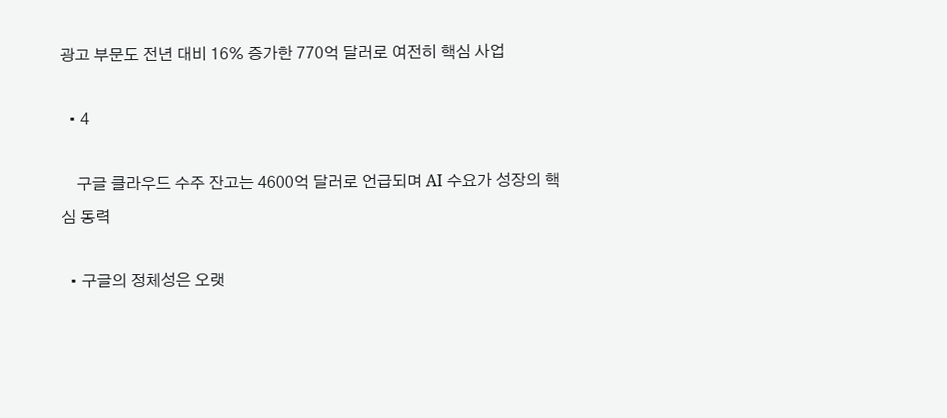광고 부문도 전년 대비 16% 증가한 770억 달러로 여전히 핵심 사업

  • 4

    구글 클라우드 수주 잔고는 4600억 달러로 언급되며 AI 수요가 성장의 핵심 동력

  • 구글의 정체성은 오랫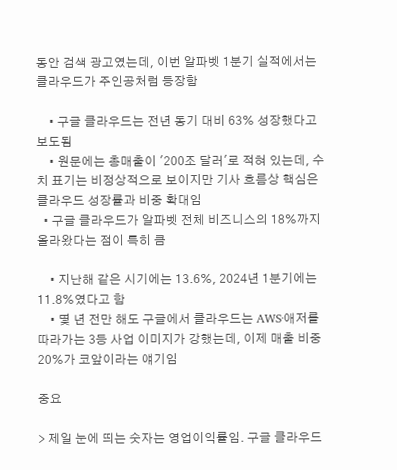동안 검색 광고였는데, 이번 알파벳 1분기 실적에서는 클라우드가 주인공처럼 등장함

    • 구글 클라우드는 전년 동기 대비 63% 성장했다고 보도됨
    • 원문에는 총매출이 '200조 달러'로 적혀 있는데, 수치 표기는 비정상적으로 보이지만 기사 흐름상 핵심은 클라우드 성장률과 비중 확대임
  • 구글 클라우드가 알파벳 전체 비즈니스의 18%까지 올라왔다는 점이 특히 큼

    • 지난해 같은 시기에는 13.6%, 2024년 1분기에는 11.8%였다고 함
    • 몇 년 전만 해도 구글에서 클라우드는 AWS·애저를 따라가는 3등 사업 이미지가 강했는데, 이제 매출 비중 20%가 코앞이라는 얘기임

중요

> 제일 눈에 띄는 숫자는 영업이익률임. 구글 클라우드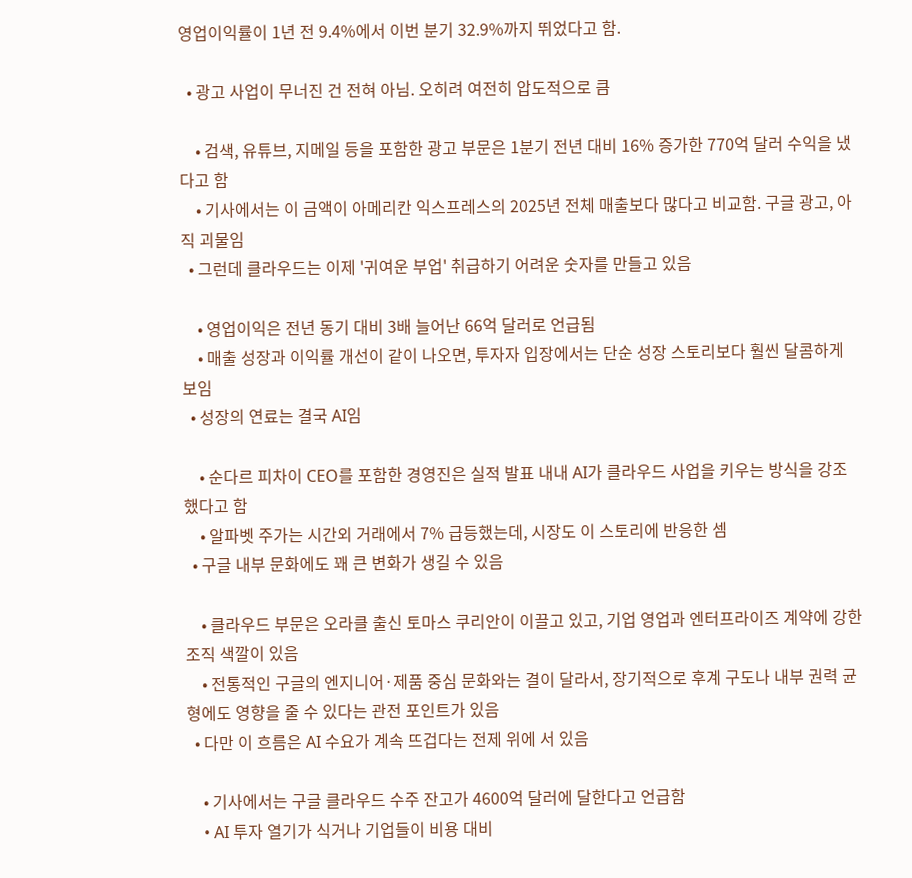영업이익률이 1년 전 9.4%에서 이번 분기 32.9%까지 뛰었다고 함.

  • 광고 사업이 무너진 건 전혀 아님. 오히려 여전히 압도적으로 큼

    • 검색, 유튜브, 지메일 등을 포함한 광고 부문은 1분기 전년 대비 16% 증가한 770억 달러 수익을 냈다고 함
    • 기사에서는 이 금액이 아메리칸 익스프레스의 2025년 전체 매출보다 많다고 비교함. 구글 광고, 아직 괴물임
  • 그런데 클라우드는 이제 '귀여운 부업' 취급하기 어려운 숫자를 만들고 있음

    • 영업이익은 전년 동기 대비 3배 늘어난 66억 달러로 언급됨
    • 매출 성장과 이익률 개선이 같이 나오면, 투자자 입장에서는 단순 성장 스토리보다 훨씬 달콤하게 보임
  • 성장의 연료는 결국 AI임

    • 순다르 피차이 CEO를 포함한 경영진은 실적 발표 내내 AI가 클라우드 사업을 키우는 방식을 강조했다고 함
    • 알파벳 주가는 시간외 거래에서 7% 급등했는데, 시장도 이 스토리에 반응한 셈
  • 구글 내부 문화에도 꽤 큰 변화가 생길 수 있음

    • 클라우드 부문은 오라클 출신 토마스 쿠리안이 이끌고 있고, 기업 영업과 엔터프라이즈 계약에 강한 조직 색깔이 있음
    • 전통적인 구글의 엔지니어·제품 중심 문화와는 결이 달라서, 장기적으로 후계 구도나 내부 권력 균형에도 영향을 줄 수 있다는 관전 포인트가 있음
  • 다만 이 흐름은 AI 수요가 계속 뜨겁다는 전제 위에 서 있음

    • 기사에서는 구글 클라우드 수주 잔고가 4600억 달러에 달한다고 언급함
    • AI 투자 열기가 식거나 기업들이 비용 대비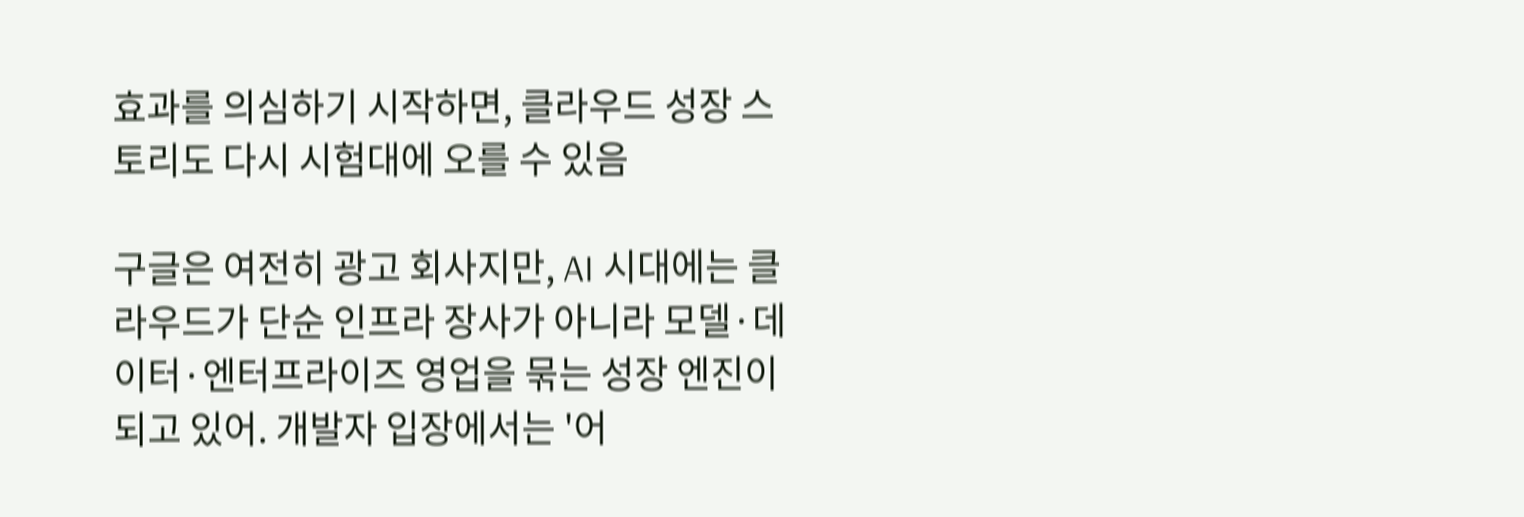효과를 의심하기 시작하면, 클라우드 성장 스토리도 다시 시험대에 오를 수 있음

구글은 여전히 광고 회사지만, AI 시대에는 클라우드가 단순 인프라 장사가 아니라 모델·데이터·엔터프라이즈 영업을 묶는 성장 엔진이 되고 있어. 개발자 입장에서는 '어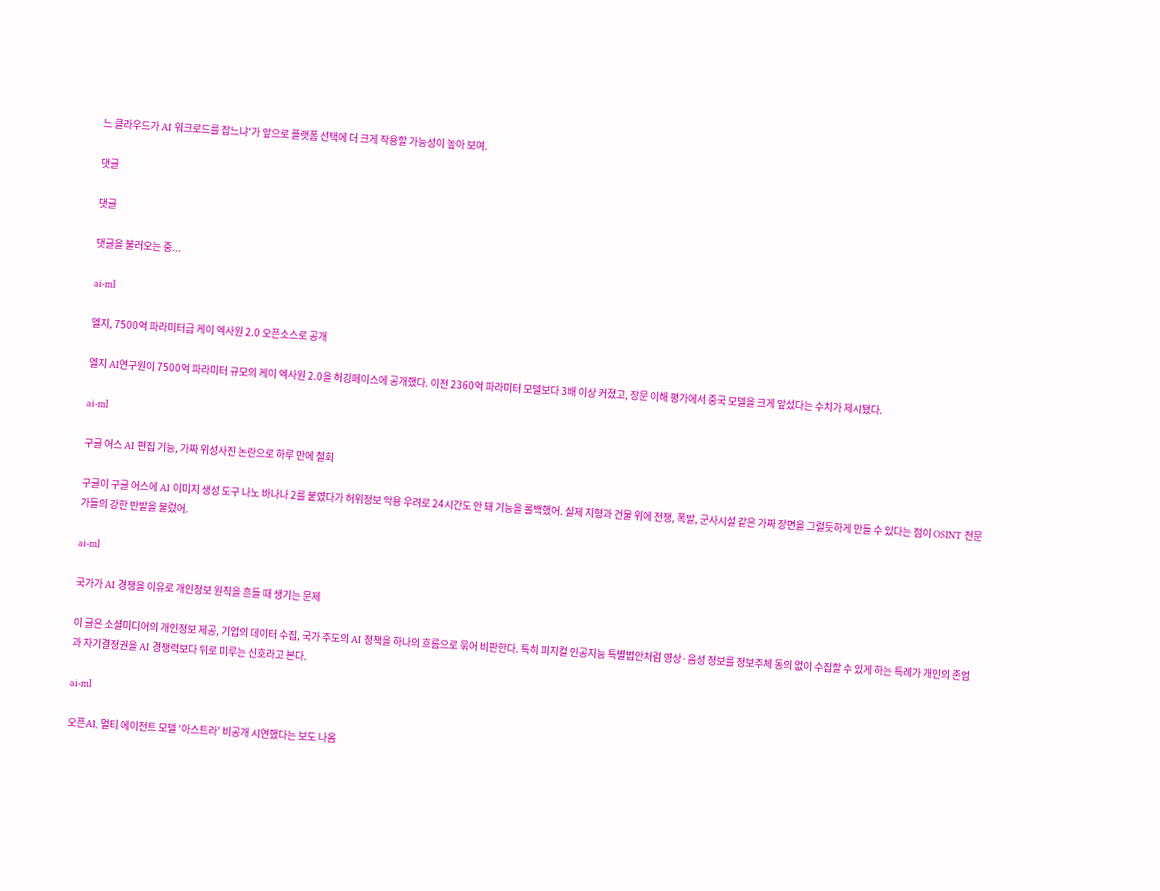느 클라우드가 AI 워크로드를 잡느냐'가 앞으로 플랫폼 선택에 더 크게 작용할 가능성이 높아 보여.

댓글

댓글

댓글을 불러오는 중...

ai-ml

엘지, 7500억 파라미터급 케이 엑사원 2.0 오픈소스로 공개

엘지 AI연구원이 7500억 파라미터 규모의 케이 엑사원 2.0을 허깅페이스에 공개했다. 이전 2360억 파라미터 모델보다 3배 이상 커졌고, 장문 이해 평가에서 중국 모델을 크게 앞섰다는 수치가 제시됐다.

ai-ml

구글 어스 AI 편집 기능, 가짜 위성사진 논란으로 하루 만에 철회

구글이 구글 어스에 AI 이미지 생성 도구 나노 바나나 2를 붙였다가 허위정보 악용 우려로 24시간도 안 돼 기능을 롤백했어. 실제 지형과 건물 위에 전쟁, 폭발, 군사시설 같은 가짜 장면을 그럴듯하게 만들 수 있다는 점이 OSINT 전문가들의 강한 반발을 불렀어.

ai-ml

국가가 AI 경쟁을 이유로 개인정보 원칙을 흔들 때 생기는 문제

이 글은 소셜미디어의 개인정보 제공, 기업의 데이터 수집, 국가 주도의 AI 정책을 하나의 흐름으로 묶어 비판한다. 특히 피지컬 인공지능 특별법안처럼 영상·음성 정보를 정보주체 동의 없이 수집할 수 있게 하는 특례가 개인의 존엄과 자기결정권을 AI 경쟁력보다 뒤로 미루는 신호라고 본다.

ai-ml

오픈AI, 멀티 에이전트 모델 ‘아스트라’ 비공개 시연했다는 보도 나옴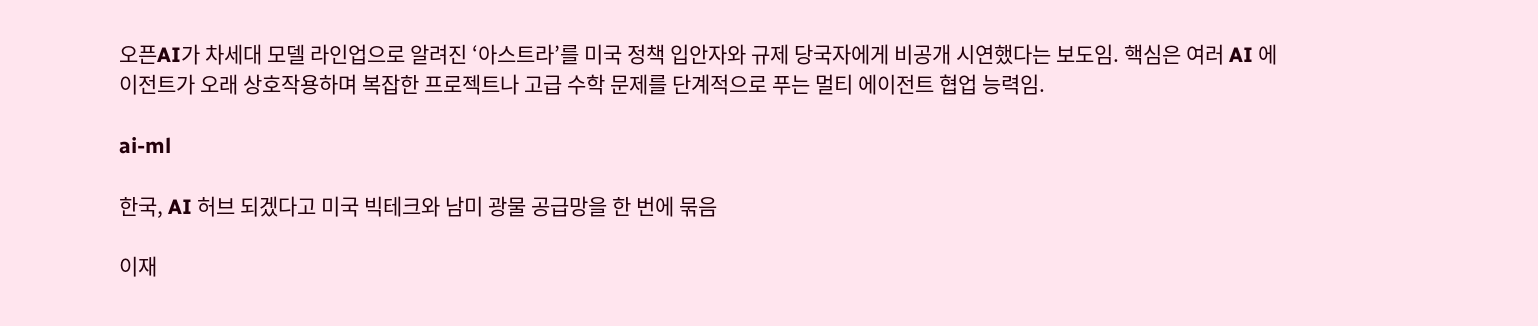오픈AI가 차세대 모델 라인업으로 알려진 ‘아스트라’를 미국 정책 입안자와 규제 당국자에게 비공개 시연했다는 보도임. 핵심은 여러 AI 에이전트가 오래 상호작용하며 복잡한 프로젝트나 고급 수학 문제를 단계적으로 푸는 멀티 에이전트 협업 능력임.

ai-ml

한국, AI 허브 되겠다고 미국 빅테크와 남미 광물 공급망을 한 번에 묶음

이재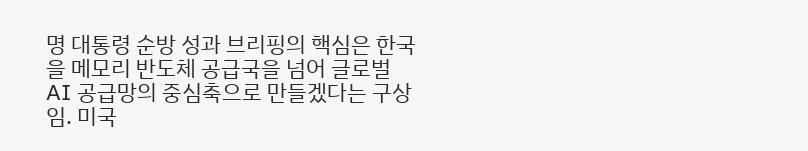명 대통령 순방 성과 브리핑의 핵심은 한국을 메모리 반도체 공급국을 넘어 글로벌 AI 공급망의 중심축으로 만들겠다는 구상임. 미국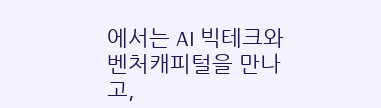에서는 AI 빅테크와 벤처캐피털을 만나고,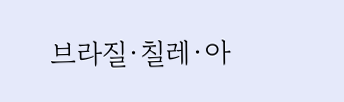브라질·칠레·아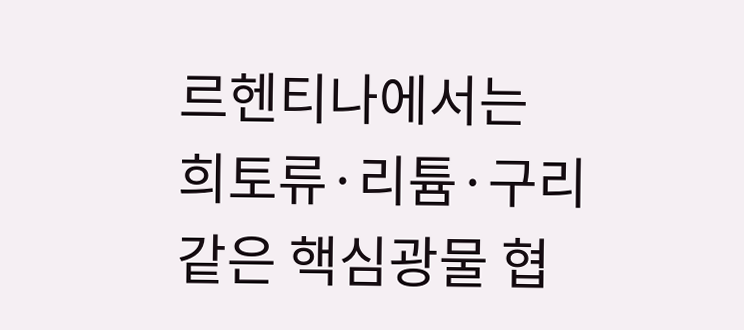르헨티나에서는 희토류·리튬·구리 같은 핵심광물 협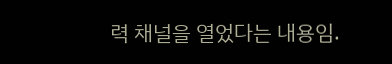력 채널을 열었다는 내용임.